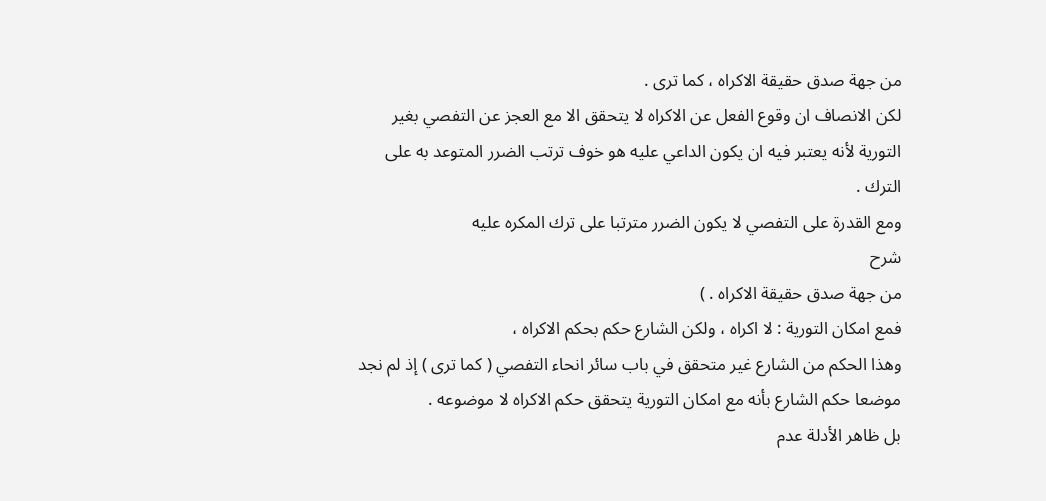من جهة صدق حقيقة الاكراه ، كما ترى .
لكن الانصاف ان وقوع الفعل عن الاكراه لا يتحقق الا مع العجز عن التفصي بغير التورية لأنه يعتبر فيه ان يكون الداعي عليه هو خوف ترتب الضرر المتوعد به على الترك .
ومع القدرة على التفصي لا يكون الضرر مترتبا على ترك المكره عليه
شرح
من جهة صدق حقيقة الاكراه . )
فمع امكان التورية : لا اكراه ، ولكن الشارع حكم بحكم الاكراه ،
وهذا الحكم من الشارع غير متحقق في باب سائر انحاء التفصي ( كما ترى ) إذ لم نجد موضعا حكم الشارع بأنه مع امكان التورية يتحقق حكم الاكراه لا موضوعه .
بل ظاهر الأدلة عدم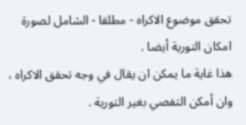تحقق موضوع الاكراه - مطلقا - الشامل لصورة امكان التورية أيضا .
هذا غاية ما يمكن ان يقال في وجه تحقق الاكراه ، وان أمكن التفصي بغير التورية .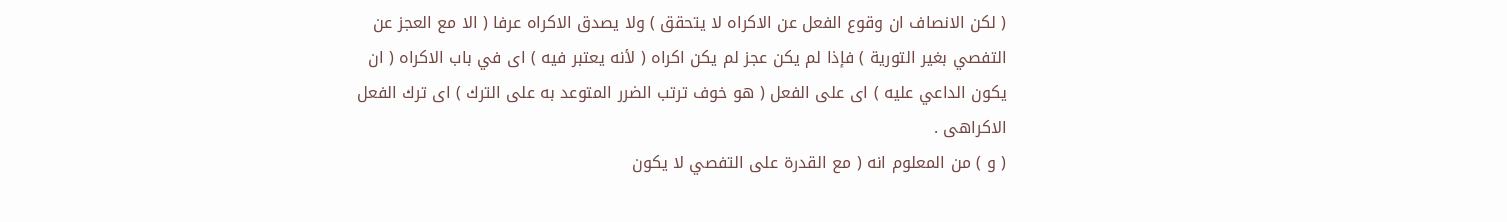( لكن الانصاف ان وقوع الفعل عن الاكراه لا يتحقق ) ولا يصدق الاكراه عرفا ( الا مع العجز عن التفصي بغير التورية ) فإذا لم يكن عجز لم يكن اكراه ( لأنه يعتبر فيه ) اى في باب الاكراه ( ان يكون الداعي عليه ) اى على الفعل ( هو خوف ترتب الضرر المتوعد به على الترك ) اى ترك الفعل الاكراهى .
( و ) من المعلوم انه ( مع القدرة على التفصي لا يكون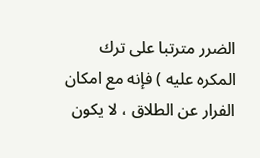الضرر مترتبا على ترك المكره عليه ) فإنه مع امكان الفرار عن الطلاق ، لا يكون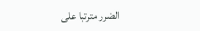الضرر مترتبا على